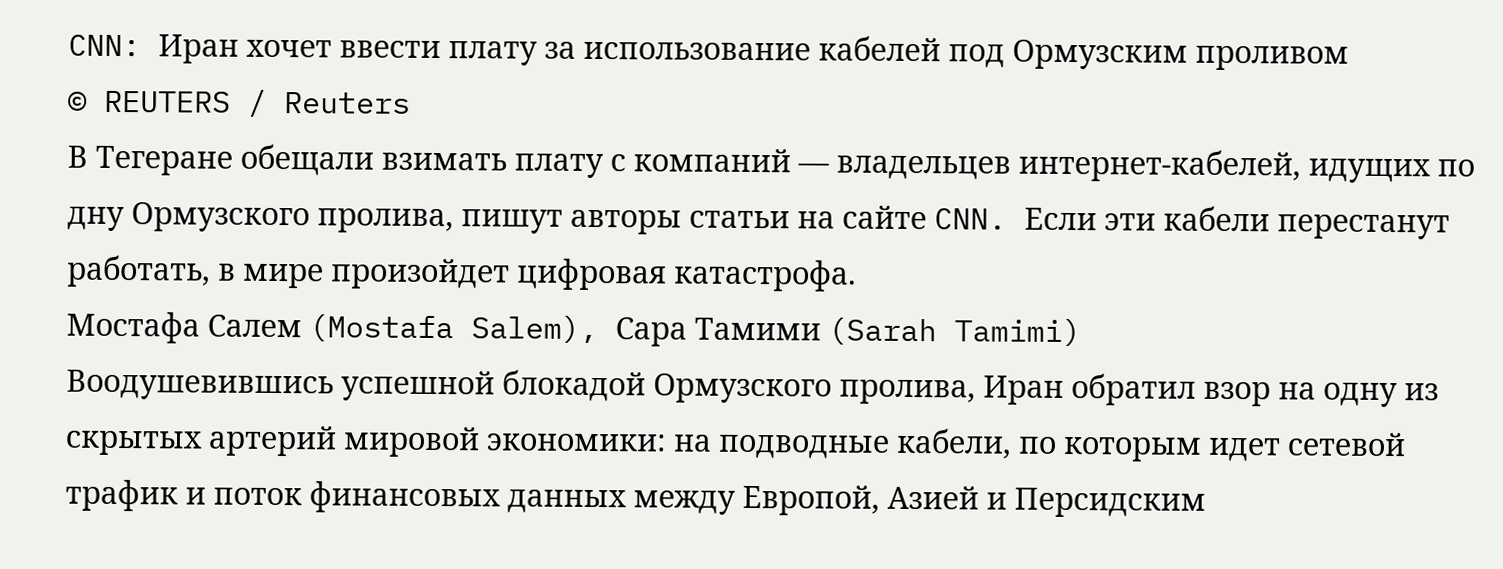CNN: Иран хочет ввести плату за использование кабелей под Ормузским проливом
© REUTERS / Reuters
В Тегеране обещали взимать плату с компаний — владельцев интернет-кабелей, идущих по дну Ормузского пролива, пишут авторы статьи на сайте CNN. Если эти кабели перестанут работать, в мире произойдет цифровая катастрофа.
Мостафа Салем (Mostafa Salem), Сара Тамими (Sarah Tamimi)
Воодушевившись успешной блокадой Ормузского пролива, Иран обратил взор на одну из скрытых артерий мировой экономики: на подводные кабели, по которым идет сетевой трафик и поток финансовых данных между Европой, Азией и Персидским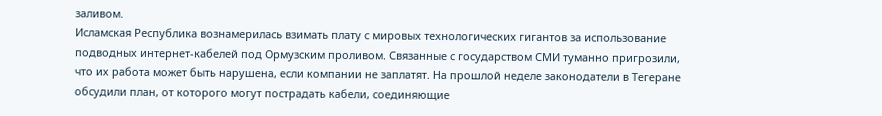заливом.
Исламская Республика вознамерилась взимать плату с мировых технологических гигантов за использование подводных интернет-кабелей под Ормузским проливом. Связанные с государством СМИ туманно пригрозили, что их работа может быть нарушена, если компании не заплатят. На прошлой неделе законодатели в Тегеране обсудили план, от которого могут пострадать кабели, соединяющие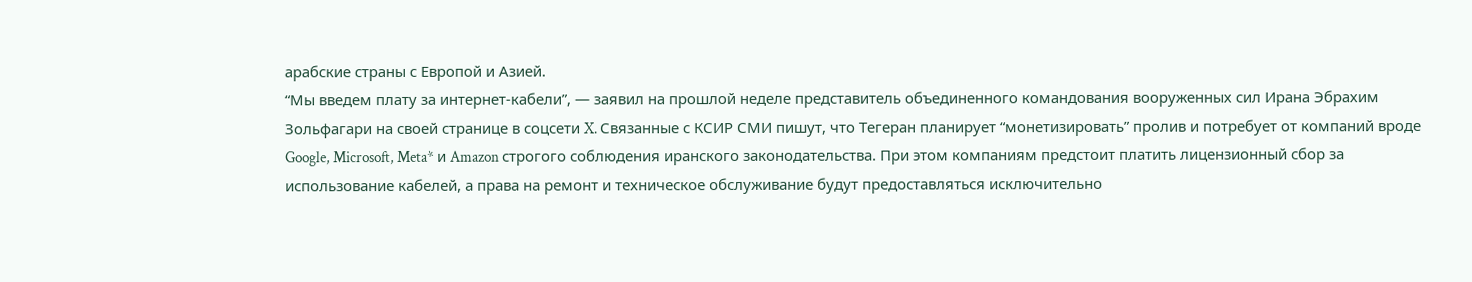арабские страны с Европой и Азией.
“Мы введем плату за интернет-кабели”, — заявил на прошлой неделе представитель объединенного командования вооруженных сил Ирана Эбрахим Зольфагари на своей странице в соцсети X. Связанные с КСИР СМИ пишут, что Тегеран планирует “монетизировать” пролив и потребует от компаний вроде Google, Microsoft, Meta* и Amazon строгого соблюдения иранского законодательства. При этом компаниям предстоит платить лицензионный сбор за использование кабелей, а права на ремонт и техническое обслуживание будут предоставляться исключительно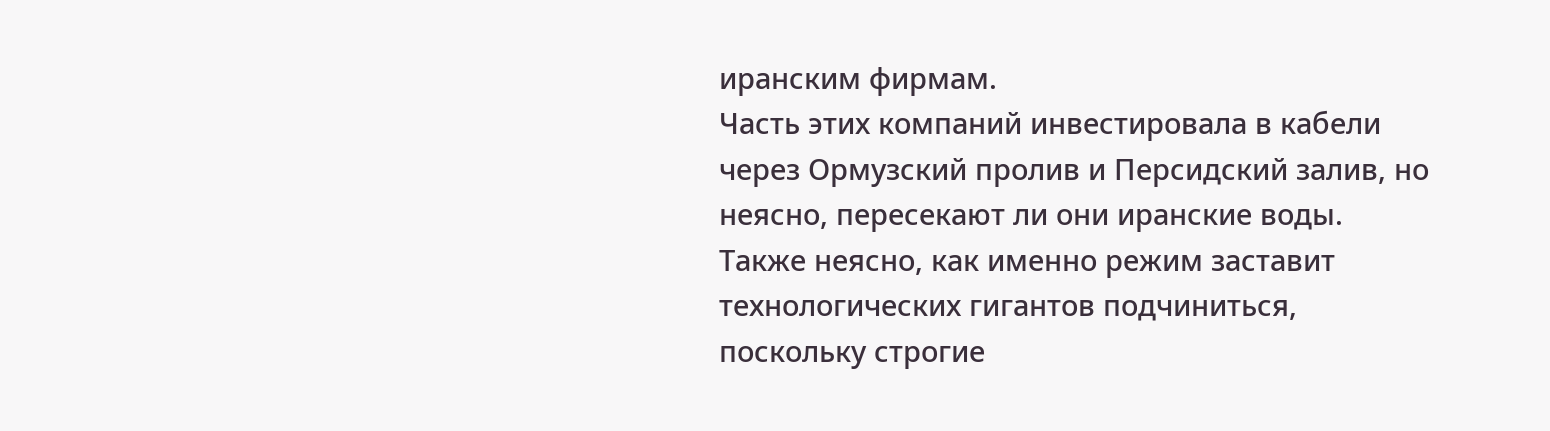иранским фирмам.
Часть этих компаний инвестировала в кабели через Ормузский пролив и Персидский залив, но неясно, пересекают ли они иранские воды.
Также неясно, как именно режим заставит технологических гигантов подчиниться, поскольку строгие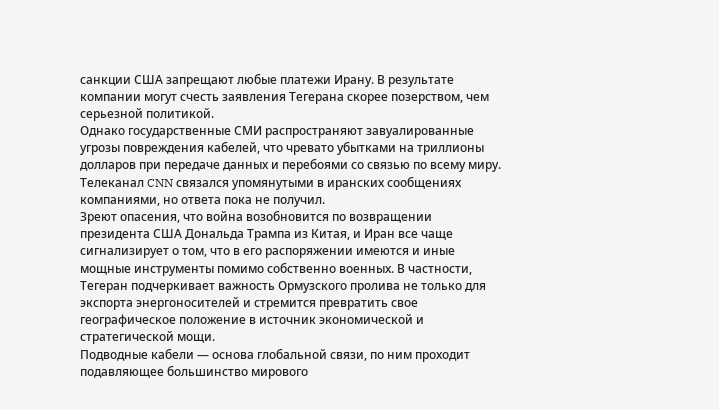санкции США запрещают любые платежи Ирану. В результате компании могут счесть заявления Тегерана скорее позерством, чем серьезной политикой.
Однако государственные СМИ распространяют завуалированные угрозы повреждения кабелей, что чревато убытками на триллионы долларов при передаче данных и перебоями со связью по всему миру.
Телеканал CNN связался упомянутыми в иранских сообщениях компаниями, но ответа пока не получил.
Зреют опасения, что война возобновится по возвращении президента США Дональда Трампа из Китая, и Иран все чаще сигнализирует о том, что в его распоряжении имеются и иные мощные инструменты помимо собственно военных. В частности, Тегеран подчеркивает важность Ормузского пролива не только для экспорта энергоносителей и стремится превратить свое географическое положение в источник экономической и стратегической мощи.
Подводные кабели — основа глобальной связи, по ним проходит подавляющее большинство мирового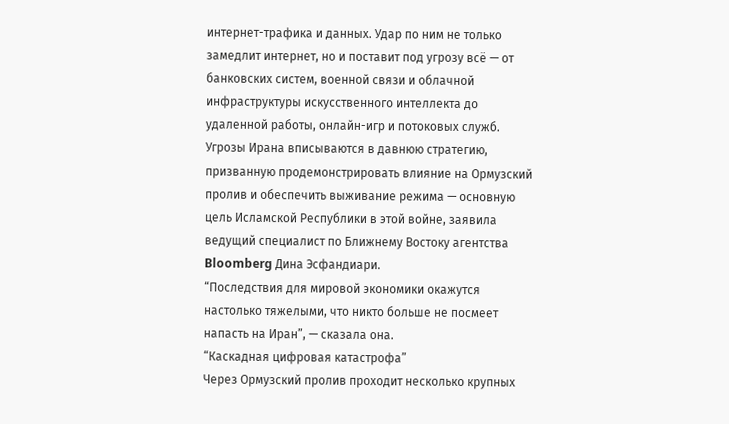интернет-трафика и данных. Удар по ним не только замедлит интернет, но и поставит под угрозу всё — от банковских систем, военной связи и облачной инфраструктуры искусственного интеллекта до удаленной работы, онлайн-игр и потоковых служб.
Угрозы Ирана вписываются в давнюю стратегию, призванную продемонстрировать влияние на Ормузский пролив и обеспечить выживание режима — основную цель Исламской Республики в этой войне, заявила ведущий специалист по Ближнему Востоку агентства Bloomberg Дина Эсфандиари.
“Последствия для мировой экономики окажутся настолько тяжелыми, что никто больше не посмеет напасть на Иран”, — сказала она.
“Каскадная цифровая катастрофа”
Через Ормузский пролив проходит несколько крупных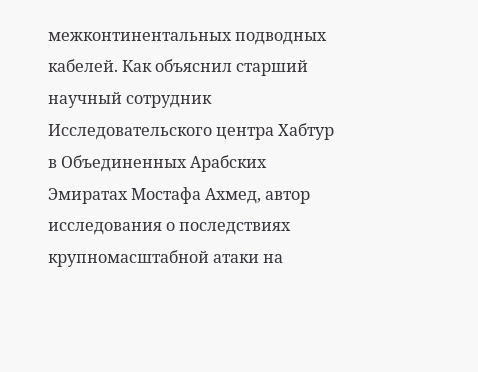межконтинентальных подводных кабелей. Как объяснил старший научный сотрудник Исследовательского центра Хабтур в Объединенных Арабских Эмиратах Мостафа Ахмед, автор исследования о последствиях крупномасштабной атаки на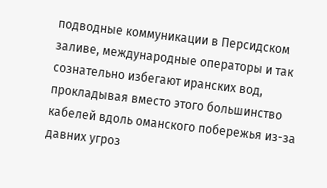подводные коммуникации в Персидском заливе, международные операторы и так сознательно избегают иранских вод, прокладывая вместо этого большинство кабелей вдоль оманского побережья из-за давних угроз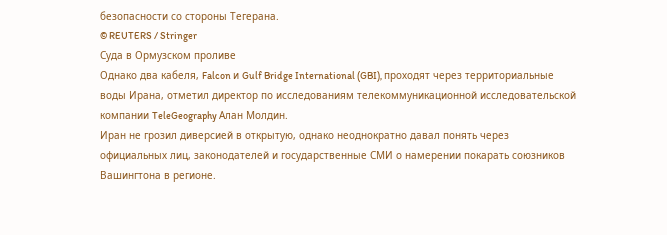безопасности со стороны Тегерана.
© REUTERS / Stringer
Суда в Ормузском проливе
Однако два кабеля, Falcon и Gulf Bridge International (GBI), проходят через территориальные воды Ирана, отметил директор по исследованиям телекоммуникационной исследовательской компании TeleGeography Алан Молдин.
Иран не грозил диверсией в открытую, однако неоднократно давал понять через официальных лиц, законодателей и государственные СМИ о намерении покарать союзников Вашингтона в регионе.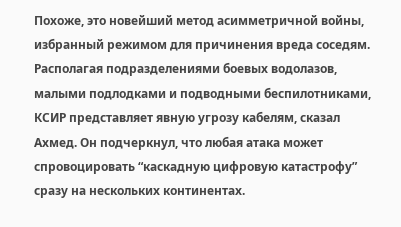Похоже, это новейший метод асимметричной войны, избранный режимом для причинения вреда соседям.
Располагая подразделениями боевых водолазов, малыми подлодками и подводными беспилотниками, КСИР представляет явную угрозу кабелям, сказал Ахмед. Он подчеркнул, что любая атака может спровоцировать “каскадную цифровую катастрофу” сразу на нескольких континентах.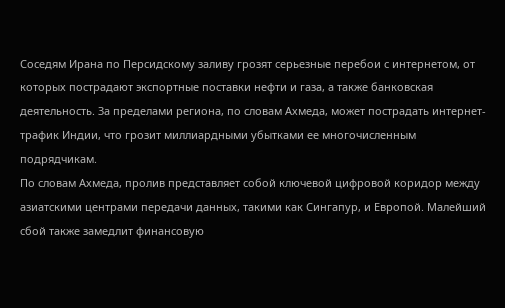Соседям Ирана по Персидскому заливу грозят серьезные перебои с интернетом, от которых пострадают экспортные поставки нефти и газа, а также банковская деятельность. За пределами региона, по словам Ахмеда, может пострадать интернет-трафик Индии, что грозит миллиардными убытками ее многочисленным подрядчикам.
По словам Ахмеда, пролив представляет собой ключевой цифровой коридор между азиатскими центрами передачи данных, такими как Сингапур, и Европой. Малейший сбой также замедлит финансовую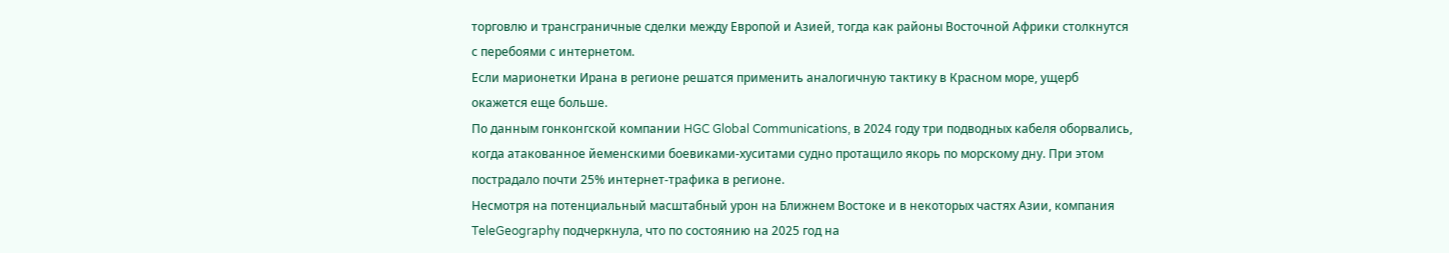торговлю и трансграничные сделки между Европой и Азией, тогда как районы Восточной Африки столкнутся с перебоями с интернетом.
Если марионетки Ирана в регионе решатся применить аналогичную тактику в Красном море, ущерб окажется еще больше.
По данным гонконгской компании HGC Global Communications, в 2024 году три подводных кабеля оборвались, когда атакованное йеменскими боевиками-хуситами судно протащило якорь по морскому дну. При этом пострадало почти 25% интернет-трафика в регионе.
Несмотря на потенциальный масштабный урон на Ближнем Востоке и в некоторых частях Азии, компания TeleGeography подчеркнула, что по состоянию на 2025 год на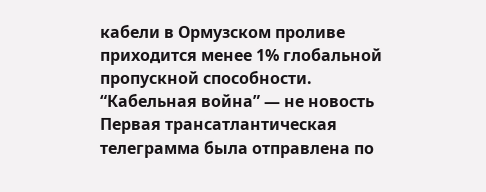кабели в Ормузском проливе приходится менее 1% глобальной пропускной способности.
“Кабельная война” — не новость
Первая трансатлантическая телеграмма была отправлена по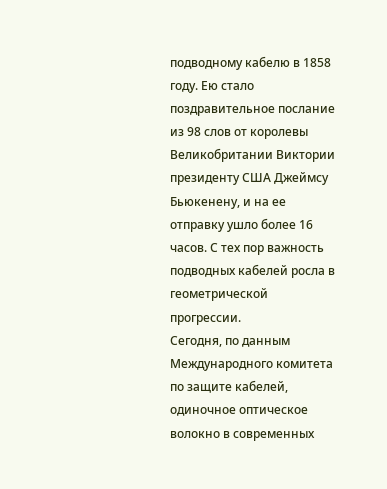подводному кабелю в 1858 году. Ею стало поздравительное послание из 98 слов от королевы Великобритании Виктории президенту США Джеймсу Бьюкенену, и на ее отправку ушло более 16 часов. С тех пор важность подводных кабелей росла в геометрической прогрессии.
Сегодня, по данным Международного комитета по защите кабелей, одиночное оптическое волокно в современных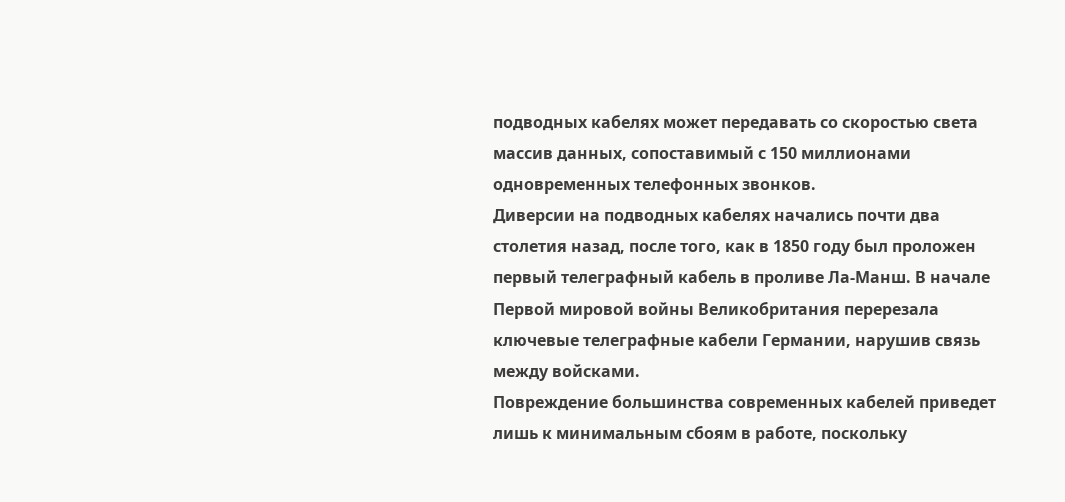подводных кабелях может передавать со скоростью света массив данных, сопоставимый с 150 миллионами одновременных телефонных звонков.
Диверсии на подводных кабелях начались почти два столетия назад, после того, как в 1850 году был проложен первый телеграфный кабель в проливе Ла-Манш. В начале Первой мировой войны Великобритания перерезала ключевые телеграфные кабели Германии, нарушив связь между войсками.
Повреждение большинства современных кабелей приведет лишь к минимальным сбоям в работе, поскольку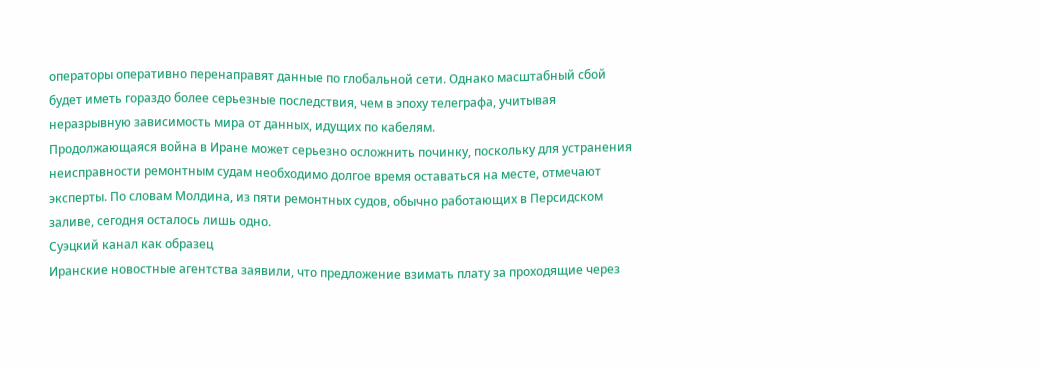операторы оперативно перенаправят данные по глобальной сети. Однако масштабный сбой будет иметь гораздо более серьезные последствия, чем в эпоху телеграфа, учитывая неразрывную зависимость мира от данных, идущих по кабелям.
Продолжающаяся война в Иране может серьезно осложнить починку, поскольку для устранения неисправности ремонтным судам необходимо долгое время оставаться на месте, отмечают эксперты. По словам Молдина, из пяти ремонтных судов, обычно работающих в Персидском заливе, сегодня осталось лишь одно.
Суэцкий канал как образец
Иранские новостные агентства заявили, что предложение взимать плату за проходящие через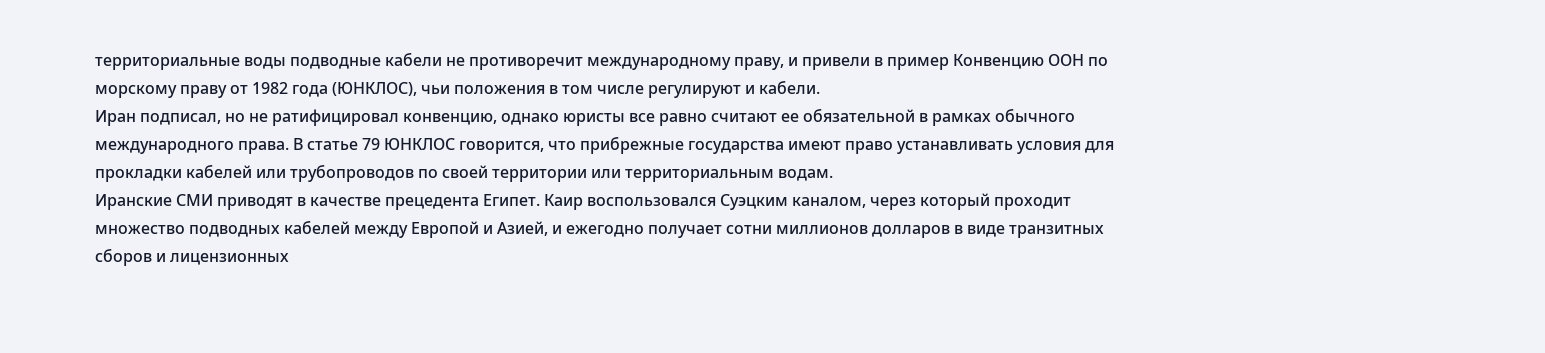территориальные воды подводные кабели не противоречит международному праву, и привели в пример Конвенцию ООН по морскому праву от 1982 года (ЮНКЛОС), чьи положения в том числе регулируют и кабели.
Иран подписал, но не ратифицировал конвенцию, однако юристы все равно считают ее обязательной в рамках обычного международного права. В статье 79 ЮНКЛОС говорится, что прибрежные государства имеют право устанавливать условия для прокладки кабелей или трубопроводов по своей территории или территориальным водам.
Иранские СМИ приводят в качестве прецедента Египет. Каир воспользовался Суэцким каналом, через который проходит множество подводных кабелей между Европой и Азией, и ежегодно получает сотни миллионов долларов в виде транзитных сборов и лицензионных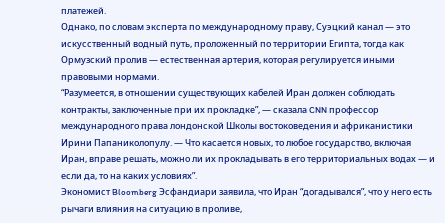платежей.
Однако, по словам эксперта по международному праву, Суэцкий канал — это искусственный водный путь, проложенный по территории Египта, тогда как Ормузский пролив — естественная артерия, которая регулируется иными правовыми нормами.
“Разумеется, в отношении существующих кабелей Иран должен соблюдать контракты, заключенные при их прокладке”, — сказала CNN профессор международного права лондонской Школы востоковедения и африканистики Ирини Папаниколопулу. — Что касается новых, то любое государство, включая Иран, вправе решать, можно ли их прокладывать в его территориальных водах — и если да, то на каких условиях”.
Экономист Bloomberg Эсфандиари заявила, что Иран “догадывался”, что у него есть рычаги влияния на ситуацию в проливе,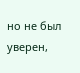но не был уверен,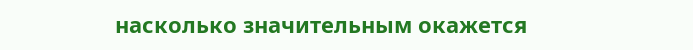насколько значительным окажется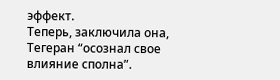эффект.
Теперь, заключила она, Тегеран “осознал свое влияние сполна”.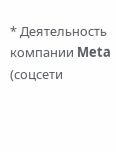* Деятельность компании Meta (соцсети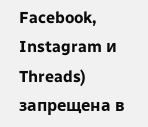Facebook, Instagram и Threads) запрещена в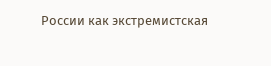России как экстремистская